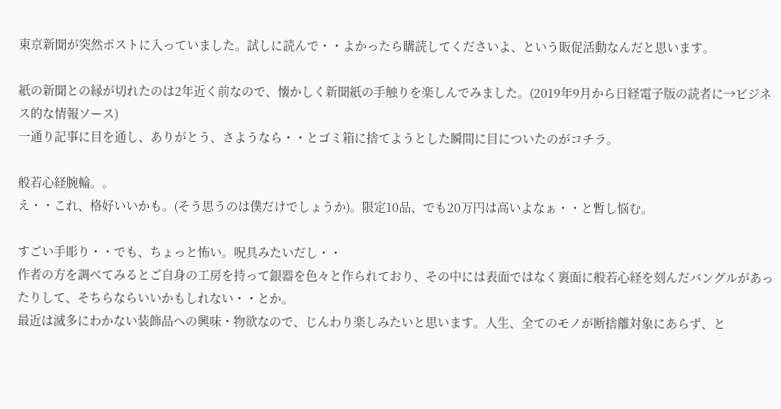東京新聞が突然ポストに入っていました。試しに読んで・・よかったら購読してくださいよ、という販促活動なんだと思います。

紙の新聞との縁が切れたのは2年近く前なので、懐かしく新聞紙の手触りを楽しんでみました。(2019年9月から日経電子版の読者に→ビジネス的な情報ソース)
一通り記事に目を通し、ありがとう、さようなら・・とゴミ箱に捨てようとした瞬間に目についたのがコチラ。

般若心経腕輪。。
え・・これ、格好いいかも。(そう思うのは僕だけでしょうか)。限定10品、でも20万円は高いよなぁ・・と暫し悩む。

すごい手彫り・・でも、ちょっと怖い。呪具みたいだし・・
作者の方を調べてみるとご自身の工房を持って銀器を色々と作られており、その中には表面ではなく裏面に般若心経を刻んだバングルがあったりして、そちらならいいかもしれない・・とか。
最近は滅多にわかない装飾品への興味・物欲なので、じんわり楽しみたいと思います。人生、全てのモノが断捨離対象にあらず、と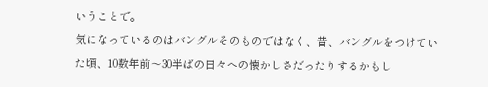いうことで。
気になっているのはバングルそのものではなく、昔、バングルをつけていた頃、10数年前〜30半ばの日々への懐かしさだったりするかもし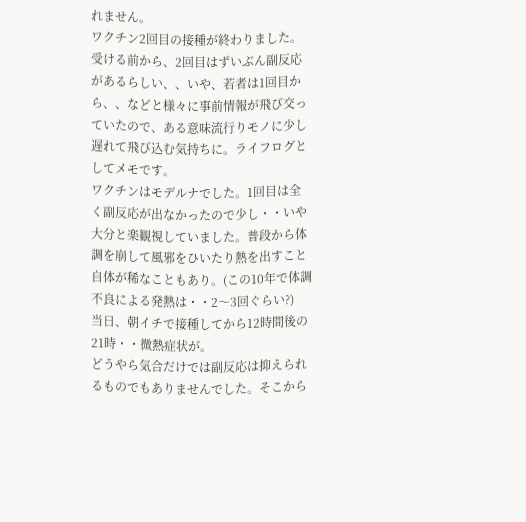れません。
ワクチン2回目の接種が終わりました。
受ける前から、2回目はずいぶん副反応があるらしい、、いや、若者は1回目から、、などと様々に事前情報が飛び交っていたので、ある意味流行りモノに少し遅れて飛び込む気持ちに。ライフログとしてメモです。
ワクチンはモデルナでした。1回目は全く副反応が出なかったので少し・・いや大分と楽観視していました。普段から体調を崩して風邪をひいたり熱を出すこと自体が稀なこともあり。(この10年で体調不良による発熱は・・2〜3回ぐらい?)
当日、朝イチで接種してから12時間後の21時・・微熱症状が。
どうやら気合だけでは副反応は抑えられるものでもありませんでした。そこから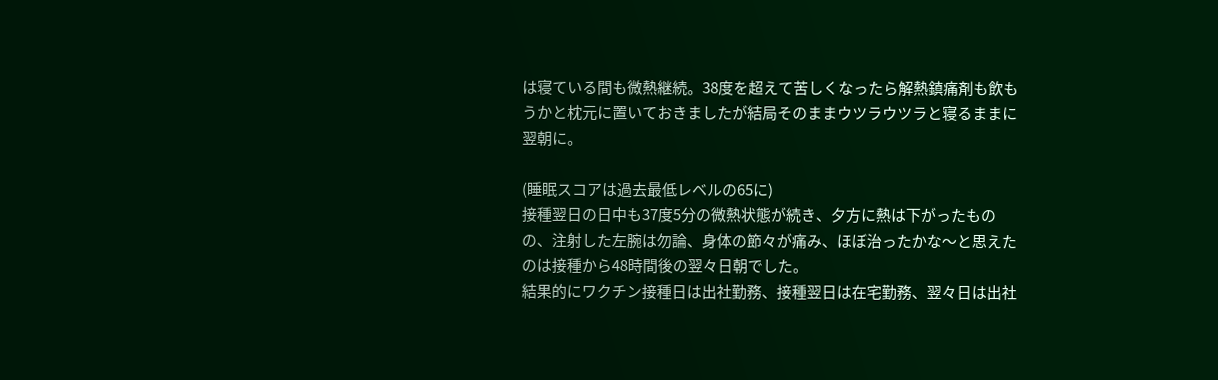は寝ている間も微熱継続。38度を超えて苦しくなったら解熱鎮痛剤も飲もうかと枕元に置いておきましたが結局そのままウツラウツラと寝るままに翌朝に。

(睡眠スコアは過去最低レベルの65に)
接種翌日の日中も37度5分の微熱状態が続き、夕方に熱は下がったものの、注射した左腕は勿論、身体の節々が痛み、ほぼ治ったかな〜と思えたのは接種から48時間後の翌々日朝でした。
結果的にワクチン接種日は出社勤務、接種翌日は在宅勤務、翌々日は出社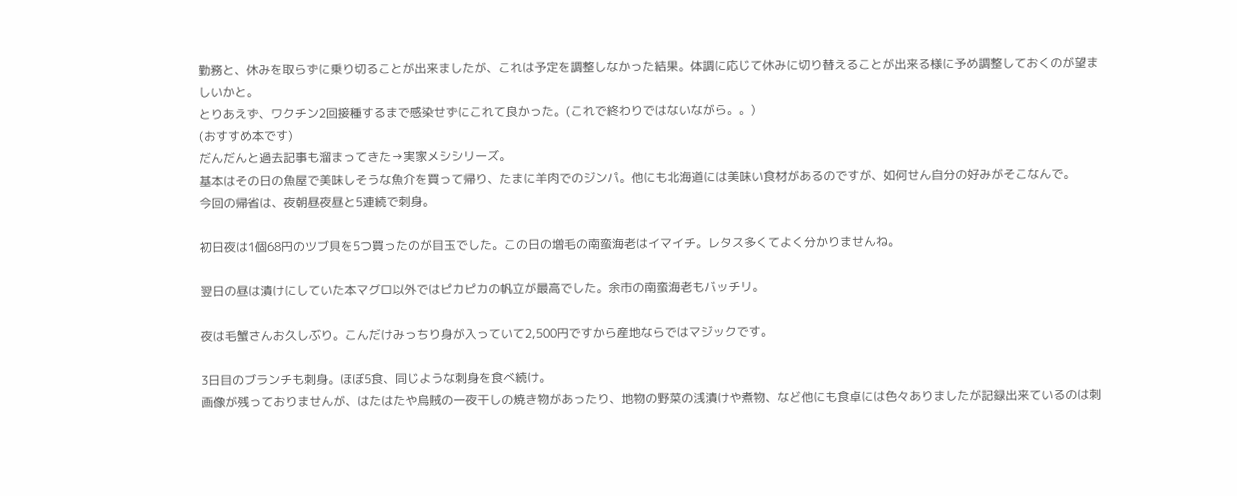勤務と、休みを取らずに乗り切ることが出来ましたが、これは予定を調整しなかった結果。体調に応じて休みに切り替えることが出来る様に予め調整しておくのが望ましいかと。
とりあえず、ワクチン2回接種するまで感染せずにこれて良かった。(これで終わりではないながら。。)
(おすすめ本です)
だんだんと過去記事も溜まってきた→実家メシシリーズ。
基本はその日の魚屋で美味しそうな魚介を買って帰り、たまに羊肉でのジンパ。他にも北海道には美味い食材があるのですが、如何せん自分の好みがそこなんで。
今回の帰省は、夜朝昼夜昼と5連続で刺身。

初日夜は1個68円のツブ貝を5つ買ったのが目玉でした。この日の増毛の南蛮海老はイマイチ。レタス多くてよく分かりませんね。

翌日の昼は漬けにしていた本マグロ以外ではピカピカの帆立が最高でした。余市の南蛮海老もバッチリ。

夜は毛蟹さんお久しぶり。こんだけみっちり身が入っていて2,500円ですから産地ならではマジックです。

3日目のブランチも刺身。ほぼ5食、同じような刺身を食べ続け。
画像が残っておりませんが、はたはたや烏賊の一夜干しの焼き物があったり、地物の野菜の浅漬けや煮物、など他にも食卓には色々ありましたが記録出来ているのは刺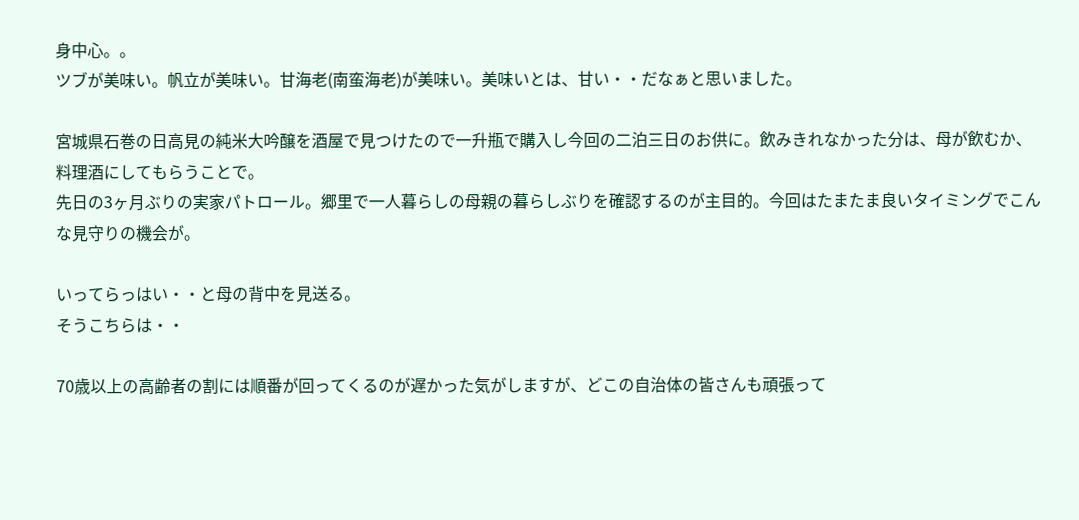身中心。。
ツブが美味い。帆立が美味い。甘海老(南蛮海老)が美味い。美味いとは、甘い・・だなぁと思いました。

宮城県石巻の日高見の純米大吟醸を酒屋で見つけたので一升瓶で購入し今回の二泊三日のお供に。飲みきれなかった分は、母が飲むか、料理酒にしてもらうことで。
先日の3ヶ月ぶりの実家パトロール。郷里で一人暮らしの母親の暮らしぶりを確認するのが主目的。今回はたまたま良いタイミングでこんな見守りの機会が。

いってらっはい・・と母の背中を見送る。
そうこちらは・・

70歳以上の高齢者の割には順番が回ってくるのが遅かった気がしますが、どこの自治体の皆さんも頑張って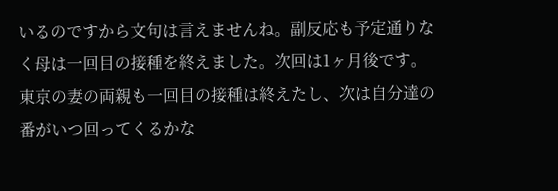いるのですから文句は言えませんね。副反応も予定通りなく母は一回目の接種を終えました。次回は1ヶ月後です。
東京の妻の両親も一回目の接種は終えたし、次は自分達の番がいつ回ってくるかな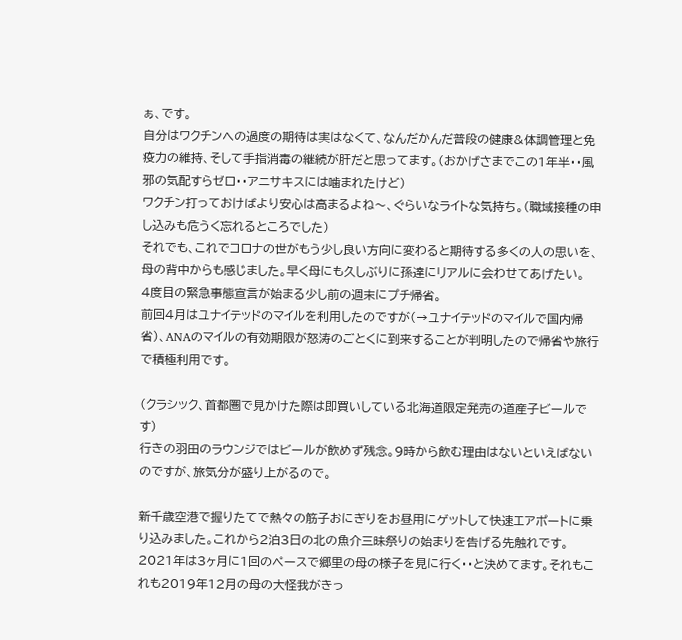ぁ、です。
自分はワクチンへの過度の期待は実はなくて、なんだかんだ普段の健康&体調管理と免疫力の維持、そして手指消毒の継続が肝だと思ってます。(おかげさまでこの1年半・・風邪の気配すらゼロ・・アニサキスには噛まれたけど)
ワクチン打っておけばより安心は高まるよね〜、ぐらいなライトな気持ち。(職域接種の申し込みも危うく忘れるところでした)
それでも、これでコロナの世がもう少し良い方向に変わると期待する多くの人の思いを、母の背中からも感じました。早く母にも久しぶりに孫達にリアルに会わせてあげたい。
4度目の緊急事態宣言が始まる少し前の週末にプチ帰省。
前回4月はユナイテッドのマイルを利用したのですが(→ユナイテッドのマイルで国内帰省)、ANAのマイルの有効期限が怒涛のごとくに到来することが判明したので帰省や旅行で積極利用です。

(クラシック、首都圏で見かけた際は即買いしている北海道限定発売の道産子ビールです)
行きの羽田のラウンジではビールが飲めず残念。9時から飲む理由はないといえばないのですが、旅気分が盛り上がるので。

新千歳空港で握りたてで熱々の筋子おにぎりをお昼用にゲットして快速エアポートに乗り込みました。これから2泊3日の北の魚介三昧祭りの始まりを告げる先触れです。
2021年は3ヶ月に1回のペースで郷里の母の様子を見に行く・・と決めてます。それもこれも2019年12月の母の大怪我がきっ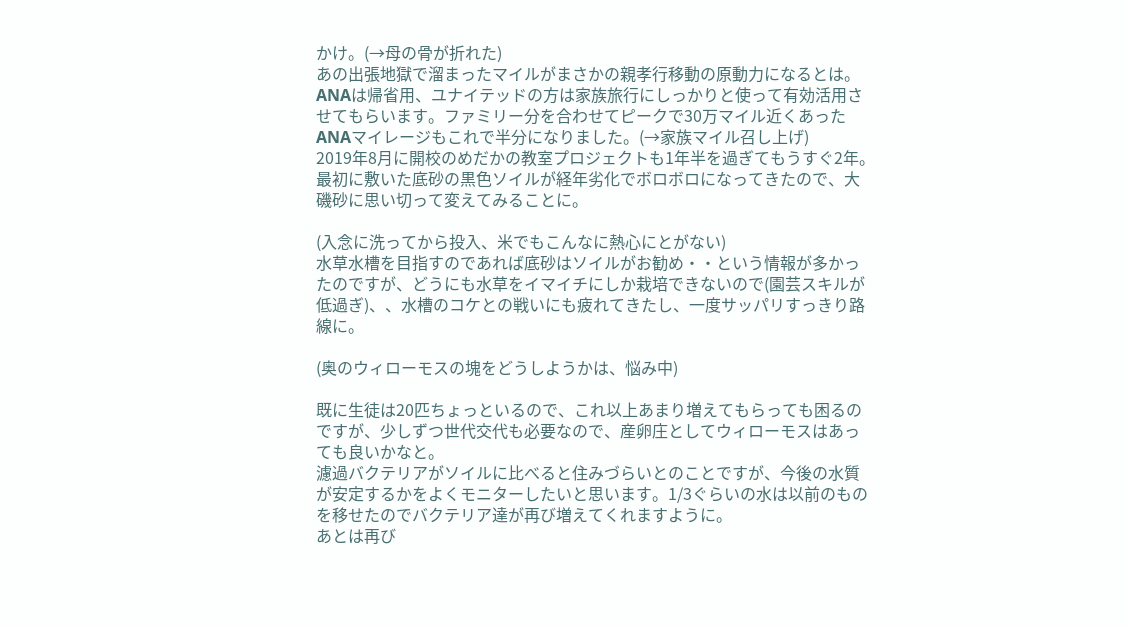かけ。(→母の骨が折れた)
あの出張地獄で溜まったマイルがまさかの親孝行移動の原動力になるとは。ANAは帰省用、ユナイテッドの方は家族旅行にしっかりと使って有効活用させてもらいます。ファミリー分を合わせてピークで30万マイル近くあったANAマイレージもこれで半分になりました。(→家族マイル召し上げ)
2019年8月に開校のめだかの教室プロジェクトも1年半を過ぎてもうすぐ2年。最初に敷いた底砂の黒色ソイルが経年劣化でボロボロになってきたので、大磯砂に思い切って変えてみることに。

(入念に洗ってから投入、米でもこんなに熱心にとがない)
水草水槽を目指すのであれば底砂はソイルがお勧め・・という情報が多かったのですが、どうにも水草をイマイチにしか栽培できないので(園芸スキルが低過ぎ)、、水槽のコケとの戦いにも疲れてきたし、一度サッパリすっきり路線に。

(奥のウィローモスの塊をどうしようかは、悩み中)

既に生徒は20匹ちょっといるので、これ以上あまり増えてもらっても困るのですが、少しずつ世代交代も必要なので、産卵庄としてウィローモスはあっても良いかなと。
濾過バクテリアがソイルに比べると住みづらいとのことですが、今後の水質が安定するかをよくモニターしたいと思います。1/3ぐらいの水は以前のものを移せたのでバクテリア達が再び増えてくれますように。
あとは再び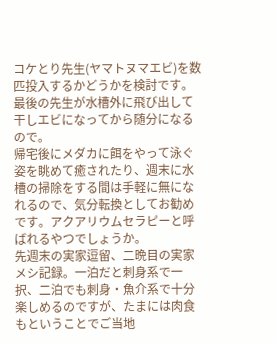コケとり先生(ヤマトヌマエビ)を数匹投入するかどうかを検討です。最後の先生が水槽外に飛び出して干しエビになってから随分になるので。
帰宅後にメダカに餌をやって泳ぐ姿を眺めて癒されたり、週末に水槽の掃除をする間は手軽に無になれるので、気分転換としてお勧めです。アクアリウムセラピーと呼ばれるやつでしょうか。
先週末の実家逗留、二晩目の実家メシ記録。一泊だと刺身系で一択、二泊でも刺身・魚介系で十分楽しめるのですが、たまには肉食もということでご当地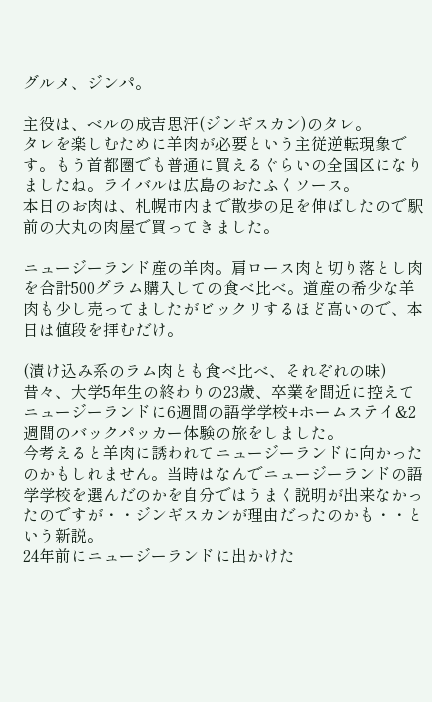グルメ、ジンパ。

主役は、ベルの成吉思汗(ジンギスカン)のタレ。
タレを楽しむために羊肉が必要という主従逆転現象です。もう首都圏でも普通に買えるぐらいの全国区になりましたね。ライバルは広島のおたふくソース。
本日のお肉は、札幌市内まで散歩の足を伸ばしたので駅前の大丸の肉屋で買ってきました。

ニュージーランド産の羊肉。肩ロース肉と切り落とし肉を合計500グラム購入しての食べ比べ。道産の希少な羊肉も少し売ってましたがビックリするほど高いので、本日は値段を拝むだけ。

(漬け込み系のラム肉とも食べ比べ、それぞれの味)
昔々、大学5年生の終わりの23歳、卒業を間近に控えてニュージーランドに6週間の語学学校+ホームステイ&2週間のバックパッカー体験の旅をしました。
今考えると羊肉に誘われてニュージーランドに向かったのかもしれません。当時はなんでニュージーランドの語学学校を選んだのかを自分ではうまく説明が出来なかったのですが・・ジンギスカンが理由だったのかも・・という新説。
24年前にニュージーランドに出かけた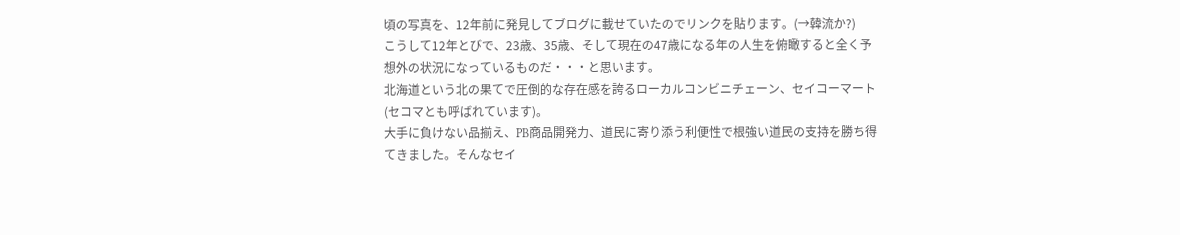頃の写真を、12年前に発見してブログに載せていたのでリンクを貼ります。(→韓流か?)
こうして12年とびで、23歳、35歳、そして現在の47歳になる年の人生を俯瞰すると全く予想外の状況になっているものだ・・・と思います。
北海道という北の果てで圧倒的な存在感を誇るローカルコンビニチェーン、セイコーマート(セコマとも呼ばれています)。
大手に負けない品揃え、PB商品開発力、道民に寄り添う利便性で根強い道民の支持を勝ち得てきました。そんなセイ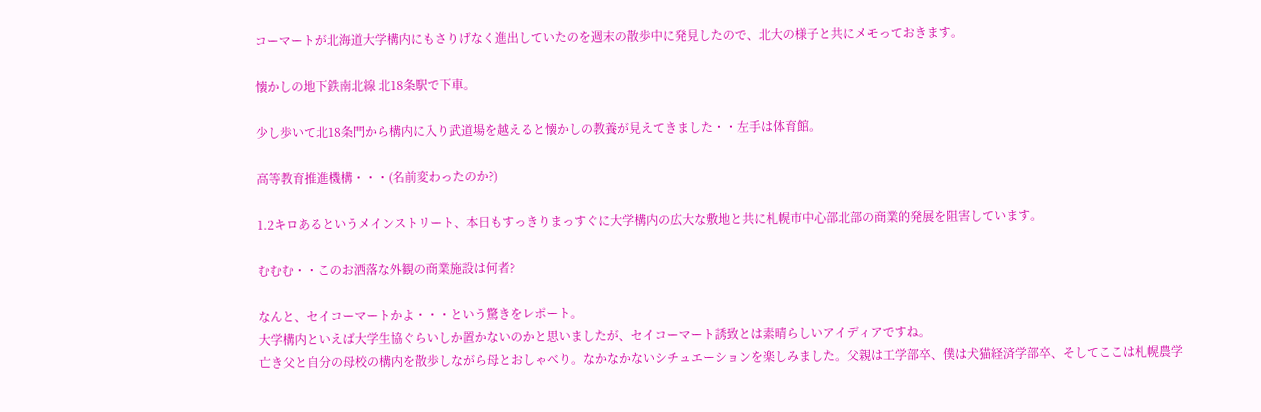コーマートが北海道大学構内にもさりげなく進出していたのを週末の散歩中に発見したので、北大の様子と共にメモっておきます。

懐かしの地下鉄南北線 北18条駅で下車。

少し歩いて北18条門から構内に入り武道場を越えると懐かしの教養が見えてきました・・左手は体育館。

高等教育推進機構・・・(名前変わったのか?)

1.2キロあるというメインストリート、本日もすっきりまっすぐに大学構内の広大な敷地と共に札幌市中心部北部の商業的発展を阻害しています。

むむむ・・このお洒落な外観の商業施設は何者?

なんと、セイコーマートかよ・・・という驚きをレポート。
大学構内といえば大学生協ぐらいしか置かないのかと思いましたが、セイコーマート誘致とは素晴らしいアイディアですね。
亡き父と自分の母校の構内を散歩しながら母とおしゃべり。なかなかないシチュエーションを楽しみました。父親は工学部卒、僕は犬猫経済学部卒、そしてここは札幌農学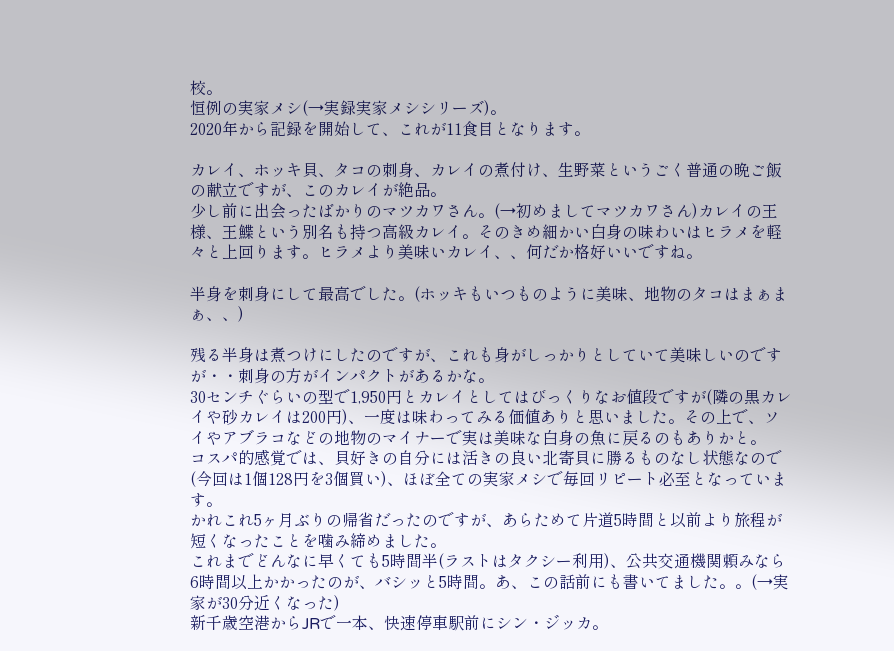校。
恒例の実家メシ(→実録実家メシシリーズ)。
2020年から記録を開始して、これが11食目となります。

カレイ、ホッキ貝、タコの刺身、カレイの煮付け、生野菜というごく普通の晩ご飯の献立ですが、このカレイが絶品。
少し前に出会ったばかりのマツカワさん。(→初めましてマツカワさん)カレイの王様、王鰈という別名も持つ高級カレイ。そのきめ細かい白身の味わいはヒラメを軽々と上回ります。ヒラメより美味いカレイ、、何だか格好いいですね。

半身を刺身にして最高でした。(ホッキもいつものように美味、地物のタコはまぁまぁ、、)

残る半身は煮つけにしたのですが、これも身がしっかりとしていて美味しいのですが・・刺身の方がインパクトがあるかな。
30センチぐらいの型で1,950円とカレイとしてはびっくりなお値段ですが(隣の黒カレイや砂カレイは200円)、一度は味わってみる価値ありと思いました。その上で、ソイやアブラコなどの地物のマイナーで実は美味な白身の魚に戻るのもありかと。
コスパ的感覚では、貝好きの自分には活きの良い北寄貝に勝るものなし状態なので(今回は1個128円を3個買い)、ほぼ全ての実家メシで毎回リピート必至となっています。
かれこれ5ヶ月ぶりの帰省だったのですが、あらためて片道5時間と以前より旅程が短くなったことを噛み締めました。
これまでどんなに早くても5時間半(ラストはタクシー利用)、公共交通機関頼みなら6時間以上かかったのが、バシッと5時間。あ、この話前にも書いてました。。(→実家が30分近くなった)
新千歳空港からJRで一本、快速停車駅前にシン・ジッカ。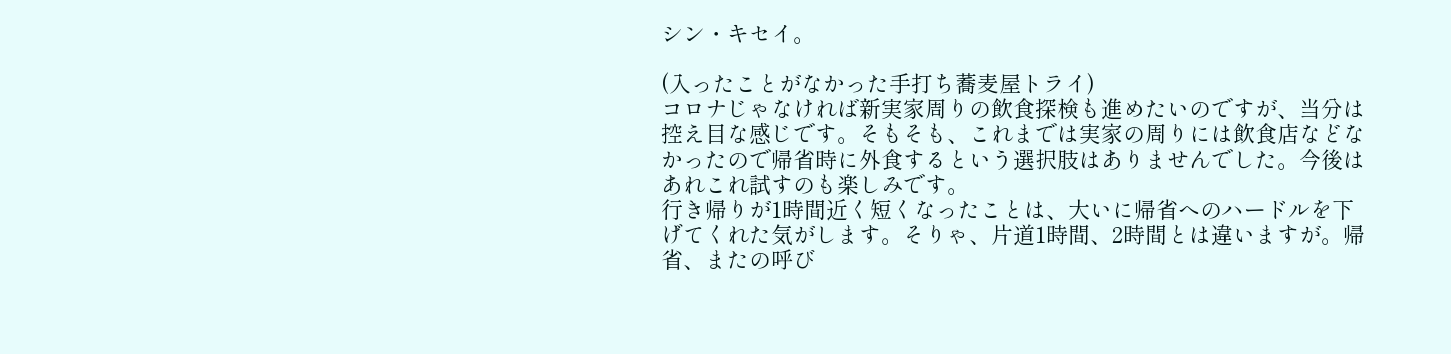シン・キセイ。

(入ったことがなかった手打ち蕎麦屋トライ)
コロナじゃなければ新実家周りの飲食探検も進めたいのですが、当分は控え目な感じです。そもそも、これまでは実家の周りには飲食店などなかったので帰省時に外食するという選択肢はありませんでした。今後はあれこれ試すのも楽しみです。
行き帰りが1時間近く短くなったことは、大いに帰省へのハードルを下げてくれた気がします。そりゃ、片道1時間、2時間とは違いますが。帰省、またの呼び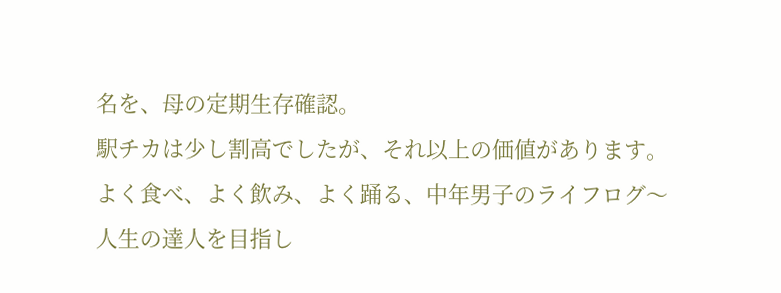名を、母の定期生存確認。
駅チカは少し割高でしたが、それ以上の価値があります。
よく食べ、よく飲み、よく踊る、中年男子のライフログ〜人生の達人を目指し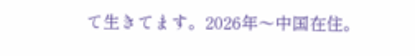て生きてます。2026年〜中国在住。